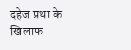दहेज प्रथा के खिलाफ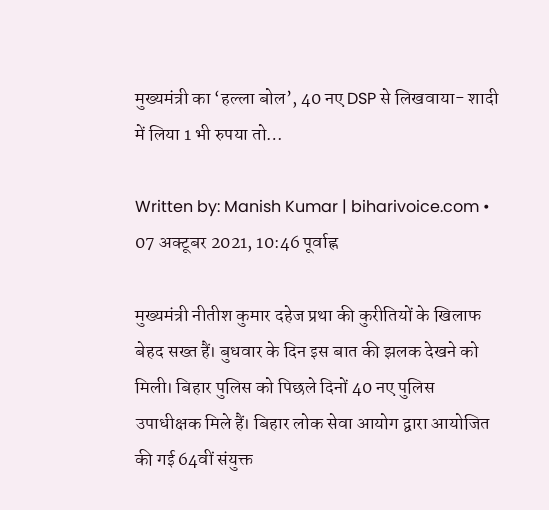मुख्यमंत्री का ‘हल्ला बोल’, 40 नए DSP से लिखवाया- शादी में लिया 1 भी रुपया तो…

Written by: Manish Kumar | biharivoice.com • 07 अक्टूबर 2021, 10:46 पूर्वाह्न

मुख्यमंत्री नीतीश कुमार दहेज प्रथा की कुरीतियों के खिलाफ बेहद सख्त हैं। बुधवार के दिन इस बात की झलक देखने को मिली। बिहार पुलिस को पिछले दिनों 40 नए पुलिस उपाधीक्षक मिले हैं। बिहार लोक सेवा आयोग द्वारा आयोजित की गई 64वीं संयुक्त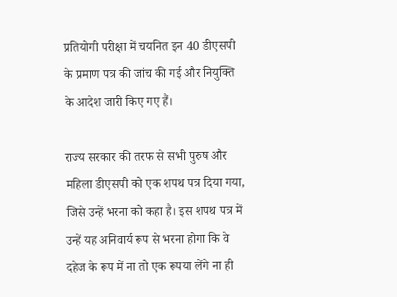प्रतियोगी परीक्षा में चयनित इन 40 डीएसपी के प्रमाण पत्र की जांच की गई और नियुक्ति के आदेश जारी किए गए हैं।

राज्य सरकार की तरफ से सभी पुरुष और महिला डीएसपी को एक शपथ पत्र दिया गया, जिसे उन्हें भरना को कहा है। इस शपथ पत्र में उन्हें यह अनिवार्य रूप से भरना होगा कि वे दहेज के रूप में ना तो एक रूपया लेंगे ना ही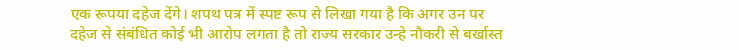एक रूपया दहेज देंगे। शपथ पत्र में स्पष्ट रूप से लिखा गया है कि अगर उन पर दहेज से संबंधित कोई भी आरोप लगता है तो राज्य सरकार उन्हे नौकरी से बर्खास्त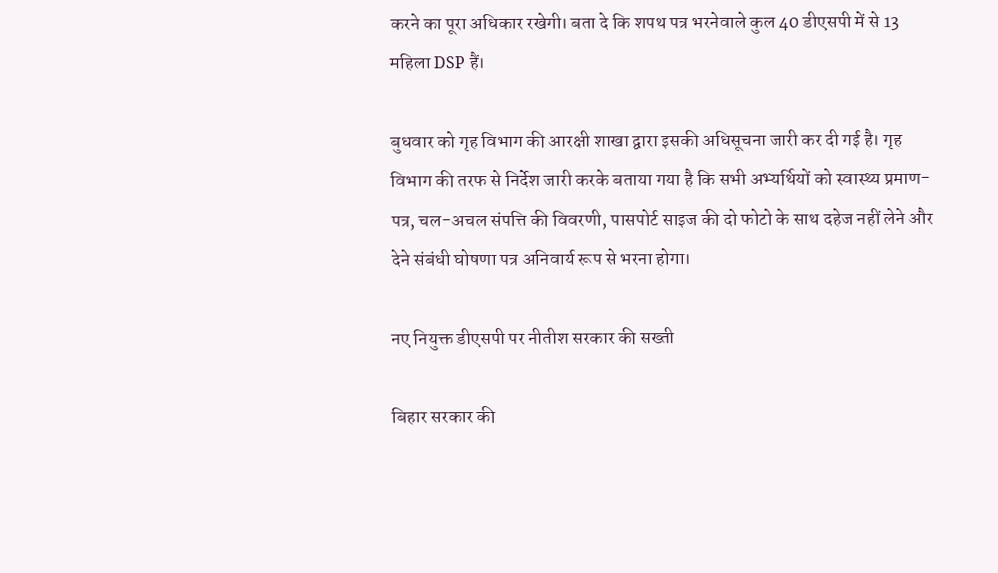करने का पूरा अधिकार रखेगी। बता दे कि शपथ पत्र भरनेवाले कुल 40 डीएसपी में से 13 महिला DSP हैं।

बुधवार को गृह विभाग की आरक्षी शाखा द्वारा इसकी अधिसूचना जारी कर दी गई है। गृह विभाग की तरफ से निर्देश जारी करके बताया गया है कि सभी अभ्यर्थियों को स्वास्थ्य प्रमाण-पत्र, चल-अचल संपत्ति की विवरणी, पासपोर्ट साइज की दो फोटो के साथ दहेज नहीं लेने और देने संबंधी घोषणा पत्र अनिवार्य रूप से भरना होगा।

नए नियुक्त डीएसपी पर नीतीश सरकार की सख्ती

बिहार सरकार की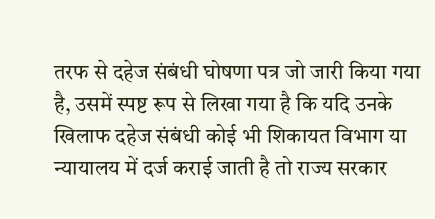तरफ से दहेज संबंधी घोषणा पत्र जो जारी किया गया है, उसमें स्पष्ट रूप से लिखा गया है कि यदि उनके खिलाफ दहेज संबंधी कोई भी शिकायत विभाग या न्यायालय में दर्ज कराई जाती है तो राज्य सरकार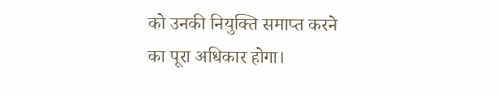को उनकी नियुक्ति समाप्त करने का पूरा अधिकार होगा।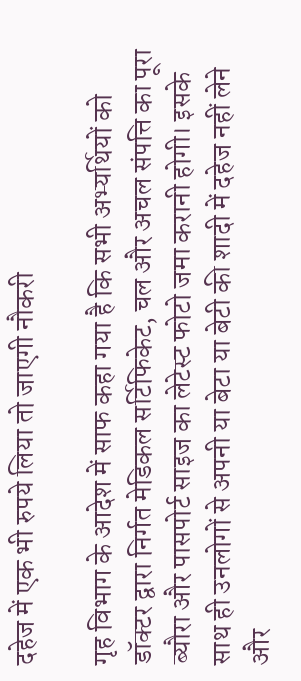दहेज में एक भी रुपये लिया तो जाएगी नौकरी

गृह विभाग के आदेश में साफ कहा गया है कि सभी अभ्यर्थियों को डॉक्टर द्वारा निर्गत मेडिकल सर्टिफिकेट, चल और अचल संपत्ति का पूरा ब्यौरा और पासपोर्ट साइज का लेटेस्ट फोटो जमा करानी होगी। इसके साथ ही उनलोगों से अपनी या बेटा या बेटी की शादी में दहेज नहीं लेने और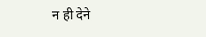न ही देने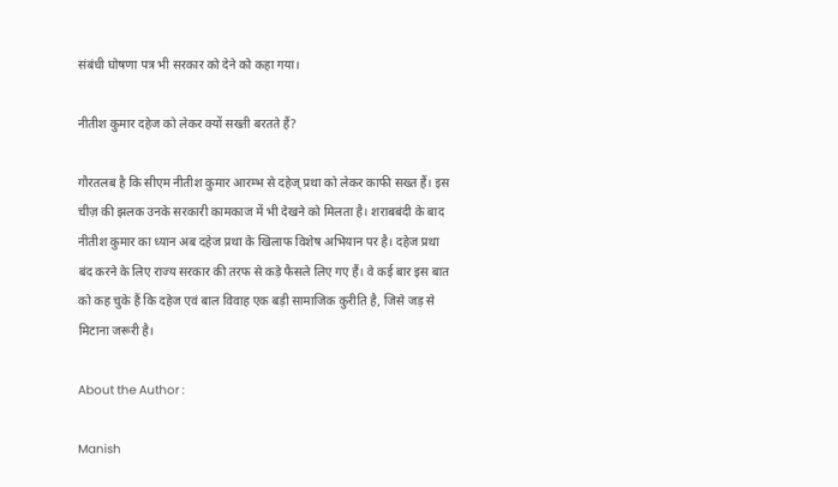संबंधी घोषणा पत्र भी सरकार को देने को कहा गया।

नीतीश कुमार दहेज को लेकर क्यों सख्ती बरतते हैं?

गौरतलब है कि सीएम नीतीश कुमार आरम्भ से दहेज् प्रथा को लेकर काफी सख्त हैं। इस चीज़ की झलक उनके सरकारी कामकाज में भी देखने को मिलता है। शराबबंदी के बाद नीतीश कुमार का ध्यान अब दहेज प्रथा के खिलाफ विशेष अभियान पर है। दहेज प्रथा बंद करने के लिए राज्य सरकार की तरफ से कड़े फैसले लिए गए हैं। वे कई बार इस बात को कह चुके हैं कि दहेज एवं बाल विवाह एक बड़ी सामाजिक कुरीति है, जिसे जड़ से मिटाना जरूरी है।

About the Author :

Manish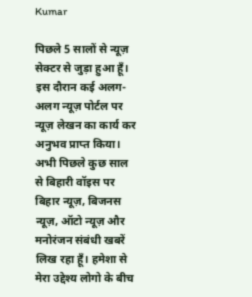Kumar

पिछले 5 सालों से न्यूज़ सेक्टर से जुड़ा हुआ हूँ। इस दौरान कई अलग-अलग न्यूज़ पोर्टल पर न्यूज़ लेखन का कार्य कर अनुभव प्राप्त किया। अभी पिछले कुछ साल से बिहारी वॉइस पर बिहार न्यूज़, बिजनस न्यूज़, ऑटो न्यूज़ और मनोरंजन संबंधी खबरें लिख रहा हूँ। हमेशा से मेरा उद्देश्य लोगो के बीच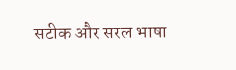सटीक और सरल भाषा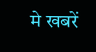मे खबरें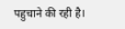पहुचाने की रही है।